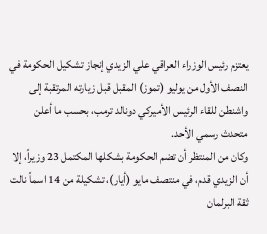يعتزم رئيس الوزراء العراقي علي الزيدي إنجاز تشكيل الحكومة في النصف الأول من يوليو (تموز) المقبل قبل زيارته المرتقبة إلى واشنطن للقاء الرئيس الأميركي دونالد ترمب، بحسب ما أعلن متحدث رسمي الأحد.
وكان من المنتظر أن تضم الحكومة بشكلها المكتمل 23 وزيراً، إلا أن الزيدي قدم، في منتصف مايو (أيار)، تشكيلة من 14 اسماً نالت ثقة البرلمان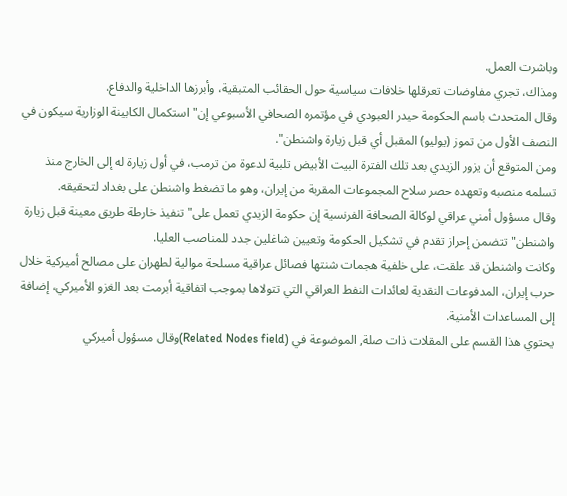وباشرت العمل.
ومذاك، تجري مفاوضات تعرقلها خلافات سياسية حول الحقائب المتبقية، وأبرزها الداخلية والدفاع.
وقال المتحدث باسم الحكومة حيدر العبودي في مؤتمره الصحافي الأسبوعي إن" استكمال الكابينة الوزارية سيكون في النصف الأول من تموز (يوليو) المقبل أي قبل زيارة واشنطن".
ومن المتوقع أن يزور الزيدي بعد تلك الفترة البيت الأبيض تلبية لدعوة من ترمب، في أول زيارة له إلى الخارج منذ تسلمه منصبه وتعهده حصر سلاح المجموعات المقربة من إيران، وهو ما تضغط واشنطن على بغداد لتحقيقه.
وقال مسؤول أمني عراقي لوكالة الصحافة الفرنسية إن حكومة الزيدي تعمل على" تنفيذ خارطة طريق معينة قبل زيارة واشنطن" تتضمن إحراز تقدم في تشكيل الحكومة وتعيين شاغلين جدد للمناصب العليا.
وكانت واشنطن قد علقت، على خلفية هجمات شنتها فصائل عراقية مسلحة موالية لطهران على مصالح أميركية خلال حرب إيران، المدفوعات النقدية لعائدات النفط العراقي التي تتولاها بموجب اتفاقية أبرمت بعد الغزو الأميركي، إضافة إلى المساعدات الأمنية.
يحتوي هذا القسم على المقلات ذات صلة, الموضوعة في (Related Nodes field)وقال مسؤول أميركي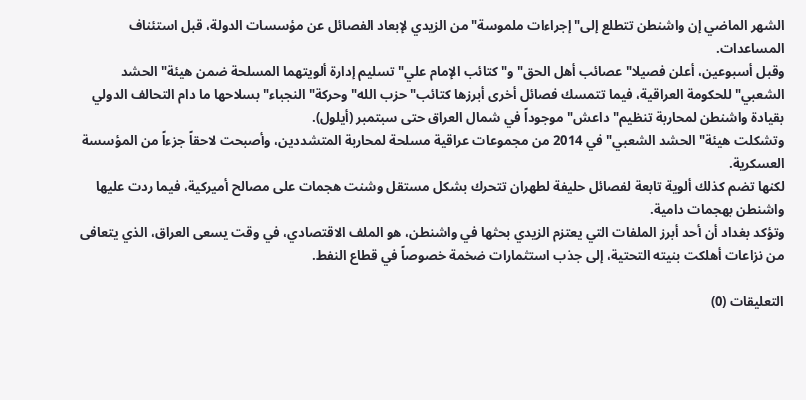الشهر الماضي إن واشنطن تتطلع إلى" إجراءات ملموسة" من الزيدي لإبعاد الفصائل عن مؤسسات الدولة، قبل استئناف المساعدات.
وقبل أسبوعين، أعلن فصيلا" عصائب أهل الحق" و" كتائب الإمام علي" تسليم إدارة ألويتهما المسلحة ضمن هيئة" الحشد الشعبي" للحكومة العراقية، فيما تتمسك فصائل أخرى أبرزها كتائب" حزب الله" وحركة" النجباء" بسلاحها ما دام التحالف الدولي بقيادة واشنطن لمحاربة تنظيم" داعش" موجوداً في شمال العراق حتى سبتمبر (أيلول).
وتشكلت هيئة" الحشد الشعبي" في 2014 من مجموعات عراقية مسلحة لمحاربة المتشددين، وأصبحت لاحقاً جزءاً من المؤسسة العسكرية.
لكنها تضم كذلك ألوية تابعة لفصائل حليفة لطهران تتحرك بشكل مستقل وشنت هجمات على مصالح أميركية، فيما ردت عليها واشنطن بهجمات دامية.
وتؤكد بغداد أن أحد أبرز الملفات التي يعتزم الزيدي بحثها في واشنطن، هو الملف الاقتصادي، في وقت يسعى العراق، الذي يتعافى من نزاعات أهلكت بنيته التحتية، إلى جذب استثمارات ضخمة خصوصاً في قطاع النفط.

التعليقات (0)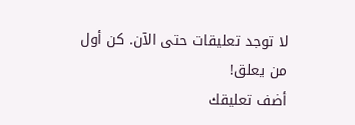لا توجد تعليقات حتى الآن. كن أول من يعلق!
أضف تعليقك